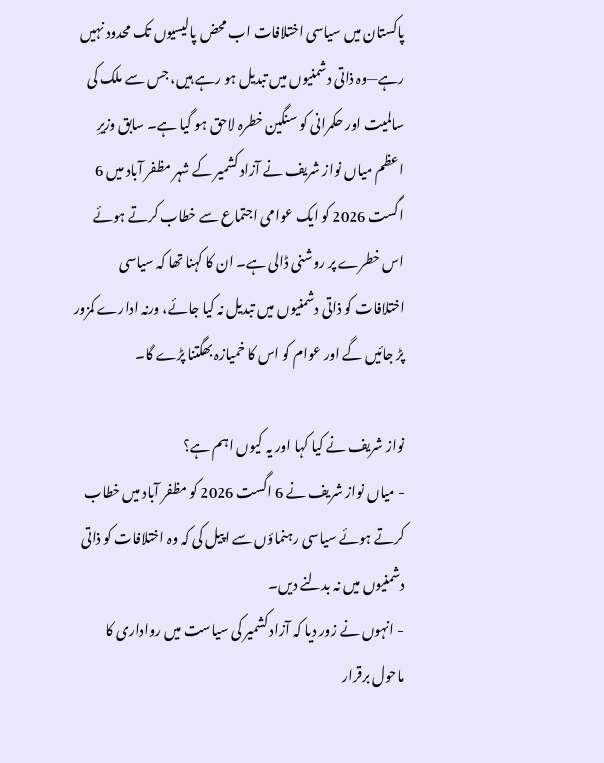پاکستان میں سیاسی اختلافات اب محض پالیسیوں تک محدود نہیں رہے—وہ ذاتی دشمنیوں میں تبدیل ہو رہے ہیں، جس سے ملک کی سالمیت اور حکمرانی کو سنگین خطرہ لاحق ہو گیا ہے۔ سابق وزیرِ اعظم میاں نواز شریف نے آزاد کشمیر کے شہر مظفر آباد میں 6 اگست 2026 کو ایک عوامی اجتماع سے خطاب کرتے ہوئے اس خطرے پر روشنی ڈالی ہے۔ ان کا کہنا تھا کہ سیاسی اختلافات کو ذاتی دشمنیوں میں تبدیل نہ کیا جائے، ورنہ ادارے کمزور پڑ جائیں گے اور عوام کو اس کا خمیازہ بھگتنا پڑے گا۔

نواز شریف نے کیا کہا اور یہ کیوں اہم ہے؟
- میاں نواز شریف نے 6 اگست 2026 کو مظفر آباد میں خطاب کرتے ہوئے سیاسی رہنماؤں سے اپیل کی کہ وہ اختلافات کو ذاتی دشمنیوں میں نہ بدلنے دیں۔
- انہوں نے زور دیا کہ آزاد کشمیر کی سیاست میں رواداری کا ماحول برقرار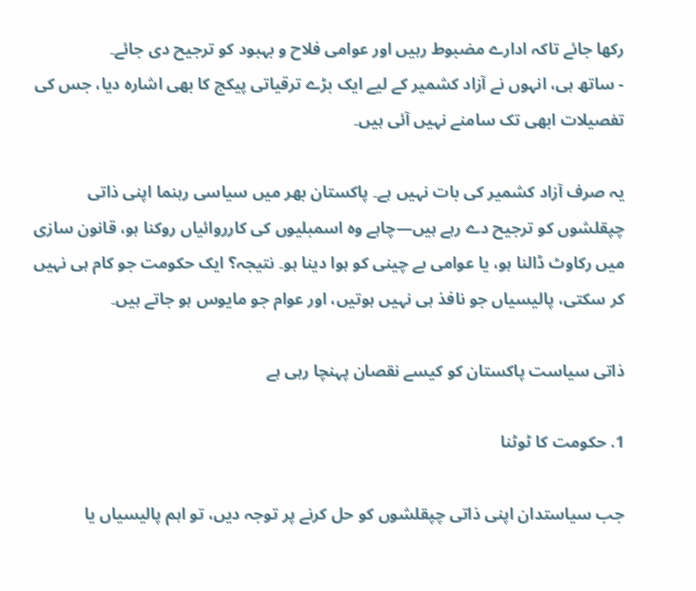رکھا جائے تاکہ ادارے مضبوط رہیں اور عوامی فلاح و بہبود کو ترجیح دی جائے۔
- ساتھ ہی، انہوں نے آزاد کشمیر کے لیے ایک بڑے ترقیاتی پیکج کا بھی اشارہ دیا، جس کی تفصیلات ابھی تک سامنے نہیں آئی ہیں۔

یہ صرف آزاد کشمیر کی بات نہیں ہے۔ پاکستان بھر میں سیاسی رہنما اپنی ذاتی چپقلشوں کو ترجیح دے رہے ہیں—چاہے وہ اسمبلیوں کی کارروائیاں روکنا ہو، قانون سازی میں رکاوٹ ڈالنا ہو، یا عوامی بے چینی کو ہوا دینا ہو۔ نتیجہ؟ ایک حکومت جو کام ہی نہیں کر سکتی، پالیسیاں جو نافذ ہی نہیں ہوتیں، اور عوام جو مایوس ہو جاتے ہیں۔

ذاتی سیاست پاکستان کو کیسے نقصان پہنچا رہی ہے

1. حکومت کا ٹوٹنا

جب سیاستدان اپنی ذاتی چپقلشوں کو حل کرنے پر توجہ دیں، تو اہم پالیسیاں یا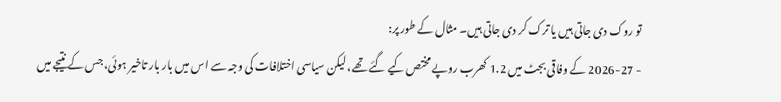تو روک دی جاتی ہیں یا ترک کر دی جاتی ہیں۔ مثال کے طور پر:
- 2026-27 کے وفاقی بجٹ میں 1.2 کھرب روپے مختص کیے گئے تھے، لیکن سیاسی اختلافات کی وجہ سے اس میں بار بار تاخیر ہوئی، جس کے نتیجے میں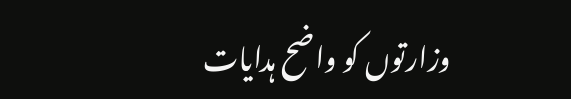وزارتوں کو واضح ہدایات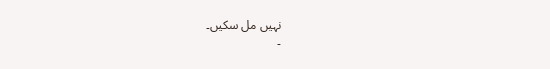نہیں مل سکیں۔
-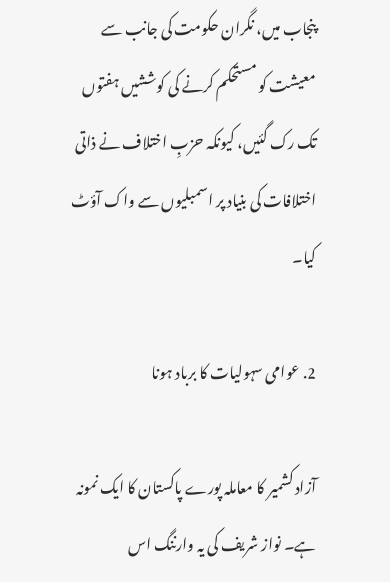پنجاب میں، نگران حکومت کی جانب سے معیشت کو مستحکم کرنے کی کوششیں ہفتوں تک رک گئیں، کیونکہ حزبِ اختلاف نے ذاتی اختلافات کی بنیاد پر اسمبلیوں سے واک آؤٹ کیا۔

2. عوامی سہولیات کا برباد ہونا

آزاد کشمیر کا معاملہ پورے پاکستان کا ایک نمونہ ہے۔ نواز شریف کی یہ وارننگ اس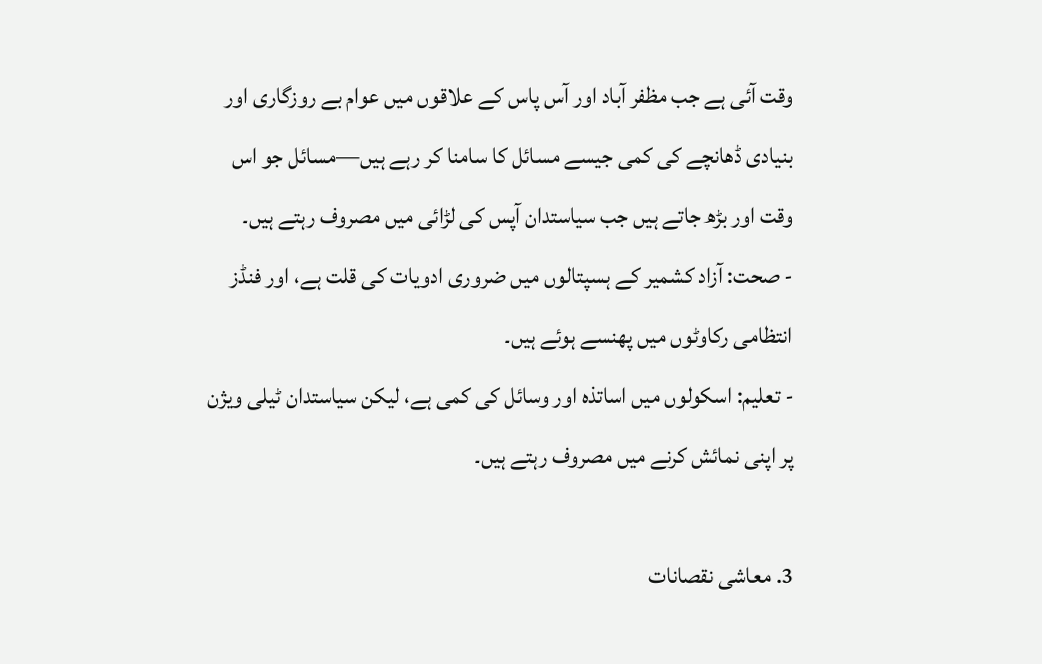وقت آئی ہے جب مظفر آباد اور آس پاس کے علاقوں میں عوام بے روزگاری اور بنیادی ڈھانچے کی کمی جیسے مسائل کا سامنا کر رہے ہیں—مسائل جو اس وقت اور بڑھ جاتے ہیں جب سیاستدان آپس کی لڑائی میں مصروف رہتے ہیں۔
- صحت: آزاد کشمیر کے ہسپتالوں میں ضروری ادویات کی قلت ہے، اور فنڈز انتظامی رکاوٹوں میں پھنسے ہوئے ہیں۔
- تعلیم: اسکولوں میں اساتذہ اور وسائل کی کمی ہے، لیکن سیاستدان ٹیلی ویژن پر اپنی نمائش کرنے میں مصروف رہتے ہیں۔

3. معاشی نقصانات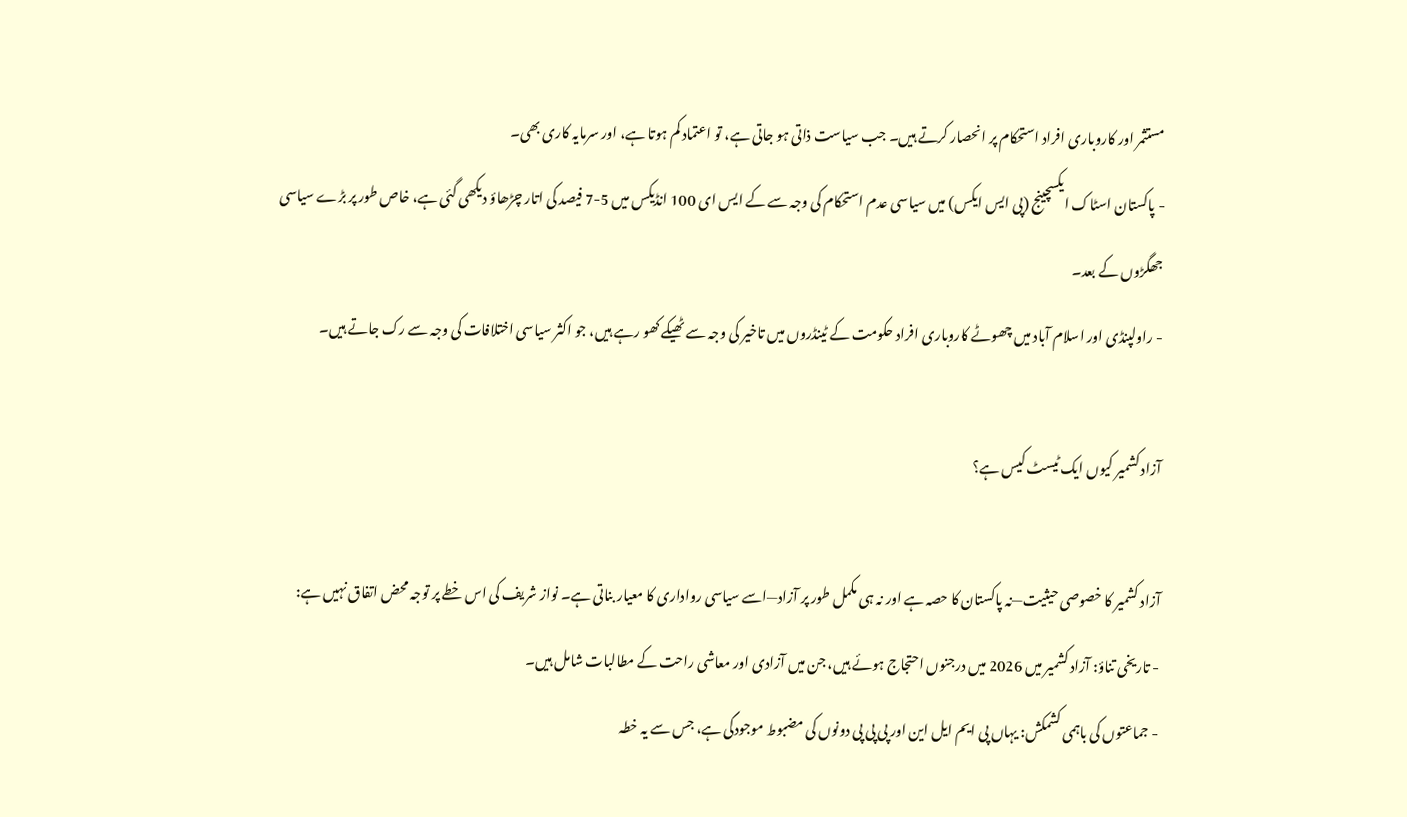مستثمر اور کاروباری افراد استحکام پر انحصار کرتے ہیں۔ جب سیاست ذاتی ہو جاتی ہے، تو اعتماد کم ہوتا ہے، اور سرمایہ کاری بھی۔
- پاکستان اسٹاک ایکسچینج (پی ایس ایکس) میں سیاسی عدم استحکام کی وجہ سے کے ایس ای 100 انڈیکس میں 5-7 فیصد کی اتار چڑھاؤ دیکھی گئی ہے، خاص طور پر بڑے سیاسی جھگڑوں کے بعد۔
- راولپنڈی اور اسلام آباد میں چھوٹے کاروباری افراد حکومت کے ٹینڈروں میں تاخیر کی وجہ سے ٹھیکے کھو رہے ہیں، جو اکثر سیاسی اختلافات کی وجہ سے رک جاتے ہیں۔

آزاد کشمیر کیوں ایک ٹیسٹ کیس ہے؟

آزاد کشمیر کا خصوصی حیثیت—نہ پاکستان کا حصہ ہے اور نہ ہی مکمل طور پر آزاد—اسے سیاسی رواداری کا معیار بناتی ہے۔ نواز شریف کی اس خطے پر توجہ محض اتفاق نہیں ہے:
- تاریخی تناؤ: آزاد کشمیر میں 2026 میں درجنوں احتجاج ہوئے ہیں، جن میں آزادی اور معاشی راحت کے مطالبات شامل ہیں۔
- جماعتوں کی باہمی کشمکش: یہاں پی ایم ایل این اور پی پی پی دونوں کی مضبوط موجودگی ہے، جس سے یہ خطہ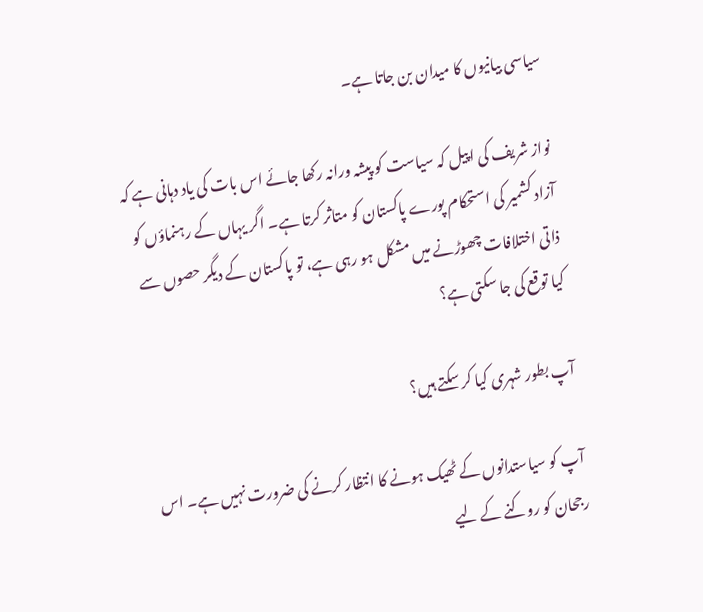سیاسی بیانیوں کا میدان بن جاتا ہے۔

نواز شریف کی اپیل کہ سیاست کو پیشہ ورانہ رکھا جائے اس بات کی یاد دہانی ہے کہ آزاد کشمیر کی استحکام پورے پاکستان کو متاثر کرتا ہے۔ اگر یہاں کے رہنماؤں کو ذاتی اختلافات چھوڑنے میں مشکل ہو رہی ہے، تو پاکستان کے دیگر حصوں سے کیا توقع کی جا سکتی ہے؟

آپ بطور شہری کیا کر سکتے ہیں؟

آپ کو سیاستدانوں کے ٹھیک ہونے کا انتظار کرنے کی ضرورت نہیں ہے۔ اس رجحان کو روکنے کے لیے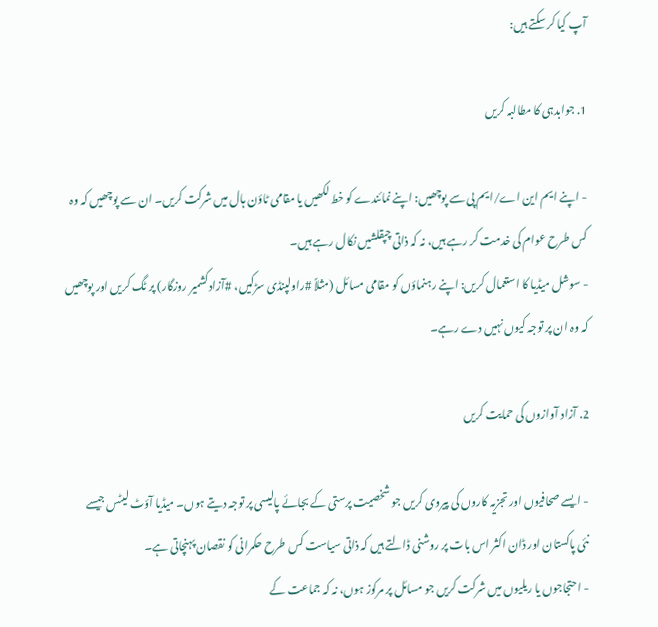آپ کیا کر سکتے ہیں:

1. جوابدہی کا مطالبہ کریں

- اپنے ایم این اے/ایم پی سے پوچھیں: اپنے نمائندے کو خط لکھیں یا مقامی ٹاؤن ہال میں شرکت کریں۔ ان سے پوچھیں کہ وہ کس طرح عوام کی خدمت کر رہے ہیں، نہ کہ ذاتی چپقلشیں نکال رہے ہیں۔
- سوشل میڈیا کا استعمال کریں: اپنے رہنماؤں کو مقامی مسائل (مثلاً #راولپنڈی سڑکیں، #آزادکشمیر روزگار) پر ٹگ کریں اور پوچھیں کہ وہ ان پر توجہ کیوں نہیں دے رہے۔

2. آزاد آوازوں کی حمایت کریں

- ایسے صحافیوں اور تجزیہ کاروں کی پیروی کریں جو شخصیت پرستی کے بجائے پالیسی پر توجہ دیتے ہوں۔ میڈیا آؤٹ لیٹس جیسے نئی پاکستان اور ڈان اکثر اس بات پر روشنی ڈالتے ہیں کہ ذاتی سیاست کس طرح حکمرانی کو نقصان پہنچاتی ہے۔
- احتجاجوں یا ریلیوں میں شرکت کریں جو مسائل پر مرکوز ہوں، نہ کہ جماعت کے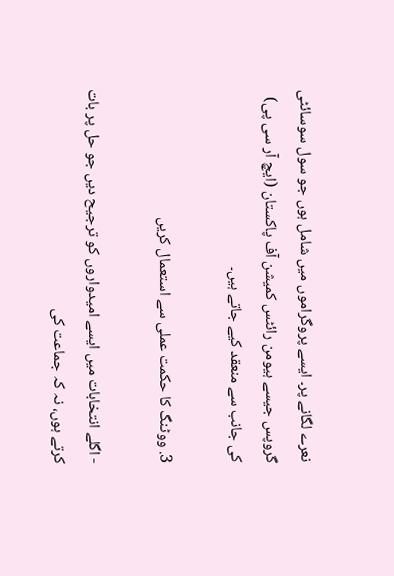نعرے لگانے پر۔ ایسے پروگراموں میں شامل ہوں جو سول سوسائٹی گروپس جیسے ہیومن رائٹس کمیشن آف پاکستان (ایچ آر سی پی) کی جانب سے منعقد کیے جاتے ہیں۔

3. ووٹنگ کا حکمت عملی سے استعمال کریں

- اگلے انتخابات میں ایسے امیدواروں کو ترجیح دیں جو حل پر بات کرتے ہوں، نہ کہ جماعت کی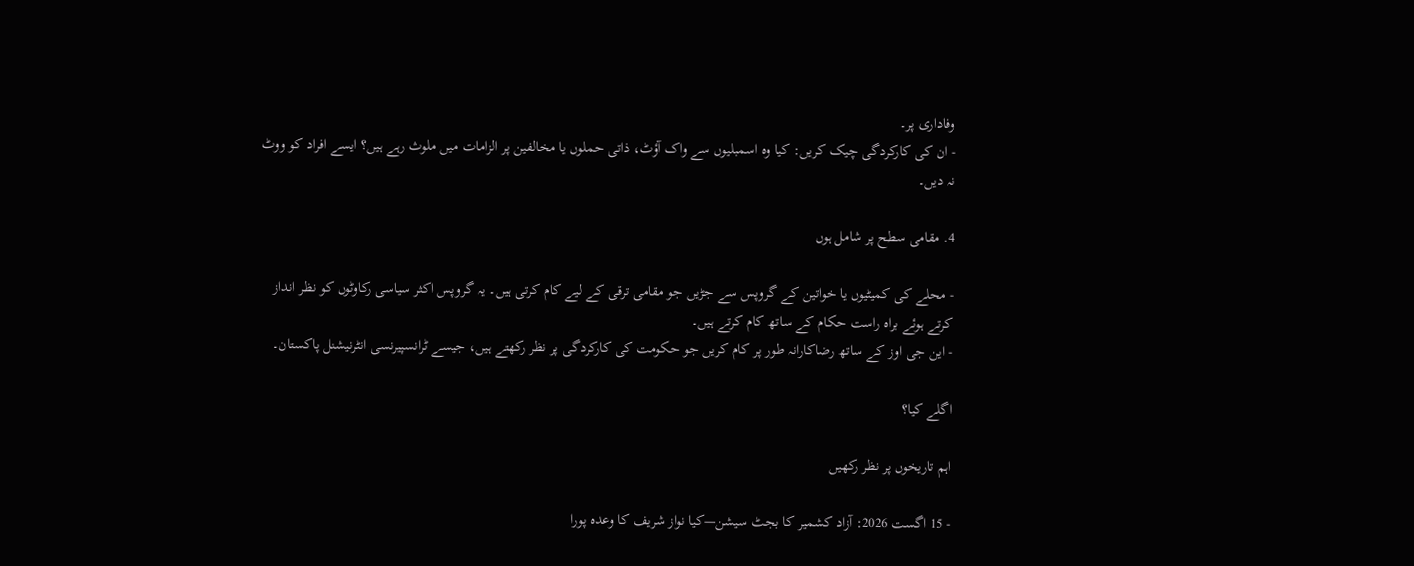وفاداری پر۔
- ان کی کارکردگی چیک کریں: کیا وہ اسمبلیوں سے واک آؤٹ، ذاتی حملوں یا مخالفین پر الزامات میں ملوث رہے ہیں؟ ایسے افراد کو ووٹ نہ دیں۔

4. مقامی سطح پر شامل ہوں

- محلے کی کمیٹیوں یا خواتین کے گروپس سے جڑیں جو مقامی ترقی کے لیے کام کرتی ہیں۔ یہ گروپس اکثر سیاسی رکاوٹوں کو نظر انداز کرتے ہوئے براہ راست حکام کے ساتھ کام کرتے ہیں۔
- این جی اوز کے ساتھ رضاکارانہ طور پر کام کریں جو حکومت کی کارکردگی پر نظر رکھتے ہیں، جیسے ٹرانسپیرنسی انٹرنیشنل پاکستان۔

اگلے کیا؟

اہم تاریخوں پر نظر رکھیں

- 15 اگست 2026: آزاد کشمیر کا بجٹ سیشن—کیا نواز شریف کا وعدہ پورا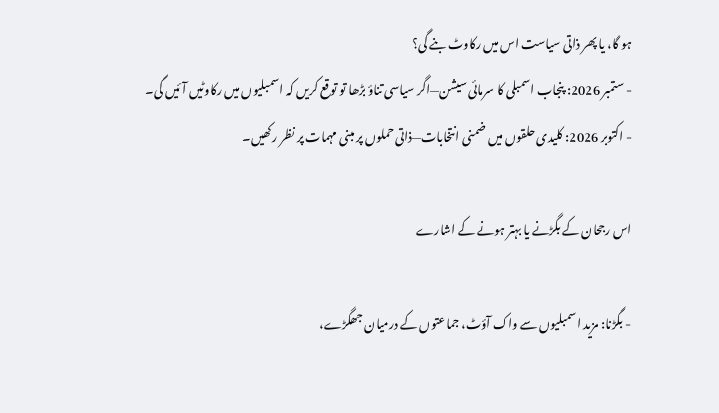ہو گا، یا پھر ذاتی سیاست اس میں رکاوٹ بنے گی؟
- ستمبر 2026: پنجاب اسمبلی کا سرمائی سیشن—اگر سیاسی تناؤ بڑھا تو توقع کریں کہ اسمبلیوں میں رکاوٹیں آئیں گی۔
- اکتوبر 2026: کلیدی حلقوں میں ضمنی انتخابات—ذاتی حملوں پر مبنی مہمات پر نظر رکھیں۔

اس رجحان کے بگڑنے یا بہتر ہونے کے اشارے

- بگڑنا: مزید اسمبلیوں سے واک آؤٹ، جماعتوں کے درمیان جھگڑے،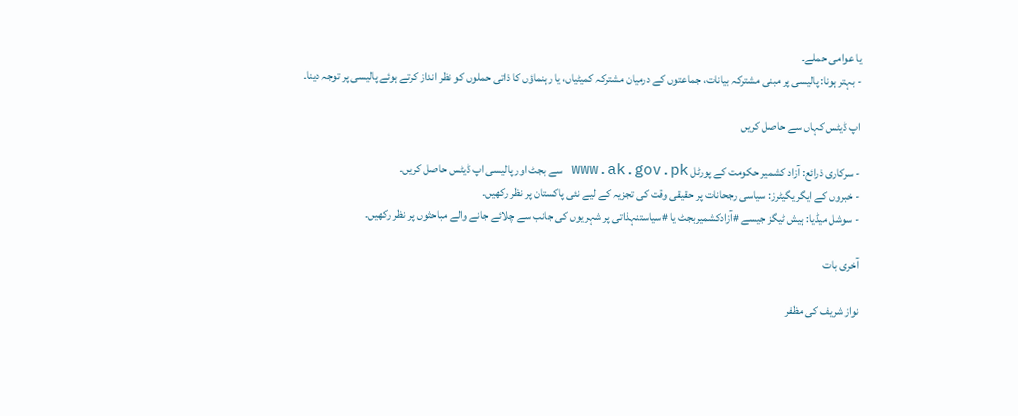یا عوامی حملے۔
- بہتر ہونا: پالیسی پر مبنی مشترکہ بیانات، جماعتوں کے درمیان مشترکہ کمیٹیاں، یا رہنماؤں کا ذاتی حملوں کو نظر انداز کرتے ہوئے پالیسی پر توجہ دینا۔

اپ ڈیٹس کہاں سے حاصل کریں

- سرکاری ذرائع: آزاد کشمیر حکومت کے پورٹل www.ak.gov.pk سے بجٹ اور پالیسی اپ ڈیٹس حاصل کریں۔
- خبروں کے ایگریگیٹرز: سیاسی رجحانات پر حقیقی وقت کی تجزیہ کے لیے نئی پاکستان پر نظر رکھیں۔
- سوشل میڈیا: ہیش ٹیگز جیسے #آزادکشمیربجٹ یا #سیاستنہذاتی پر شہریوں کی جانب سے چلائے جانے والے مباحثوں پر نظر رکھیں۔

آخری بات

نواز شریف کی مظفر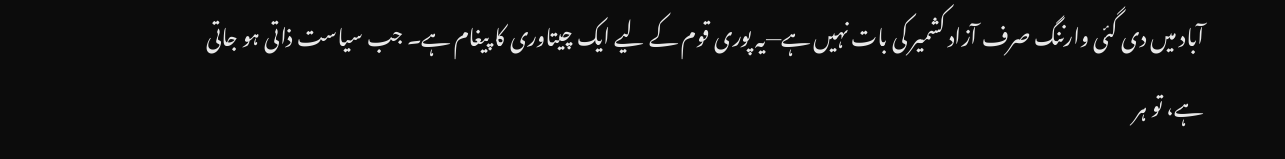آباد میں دی گئی وارننگ صرف آزاد کشمیر کی بات نہیں ہے—یہ پوری قوم کے لیے ایک چیتاوری کا پیغام ہے۔ جب سیاست ذاتی ہو جاتی ہے، تو ہر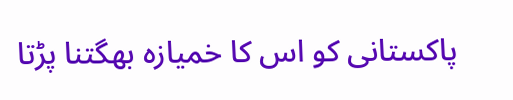پاکستانی کو اس کا خمیازہ بھگتنا پڑتا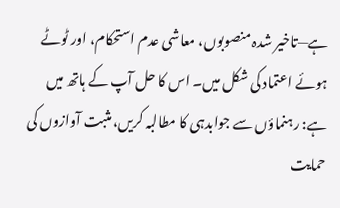ہے—تاخیر شدہ منصوبوں، معاشی عدم استحکام، اور ٹوٹے ہوئے اعتماد کی شکل میں۔ اس کا حل آپ کے ہاتھ میں ہے: رہنماؤں سے جوابدہی کا مطالبہ کریں، مثبت آوازوں کی حمایت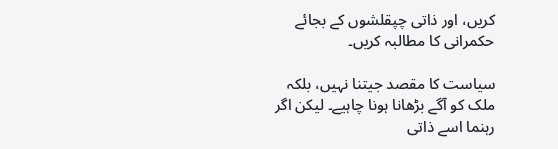کریں، اور ذاتی چپقلشوں کے بجائے حکمرانی کا مطالبہ کریں۔

سیاست کا مقصد جیتنا نہیں، بلکہ ملک کو آگے بڑھانا ہونا چاہیے۔ لیکن اگر رہنما اسے ذاتی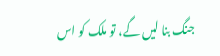جنگ بنا لیں گے، تو ملک کو اس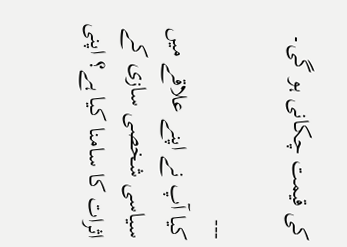کی قیمت چکانی ہو گی۔

---
کیا آپ نے اپنے علاقے میں سیاسی شخصی سازی کے اثرات کا سامنا کیا ہے؟ اپنی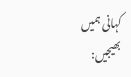کہانی ہمیں بھیجیں: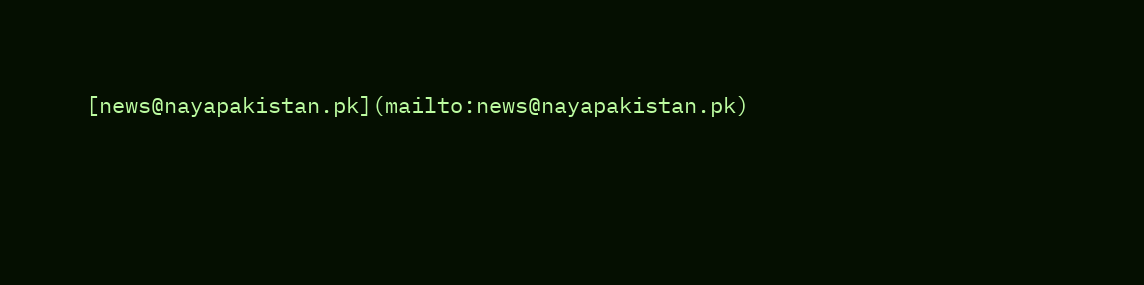[news@nayapakistan.pk](mailto:news@nayapakistan.pk)